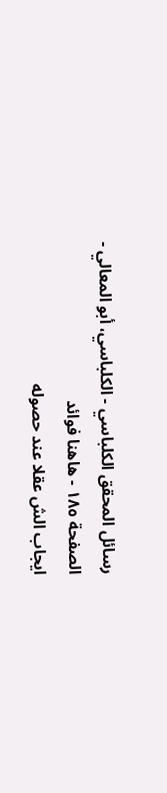رسائل المحقق الكلباسي - الكلباسي، أبو المعالي - الصفحة ١٨٥ - هاهنا فوائد
ايجاب الش عقلا عند حصوله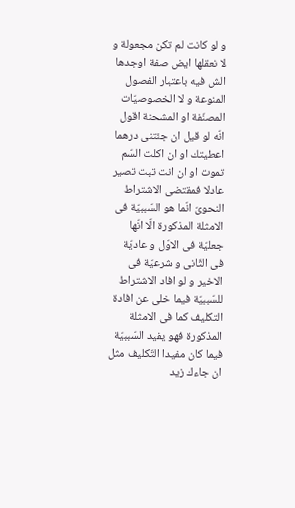و لو كانت لم تكن مجعولة و لا نعقلها ايض صفة اوجدها الش فيه باعتبار الفصول المنوعة و لا الخصوصيّات المصنّفة او المشحنة اقول انّه لو قيل ان جئتنى درهما اعطيتك او ان اكلت السّم تموت او ان انت تبت تصير عادلا فمقتضى الاشتراط النحوىّ انّما هو السّببيّة فى الامثلة المذكورة الّا انّها جعليّة فى الاوّل و عاديّة فى الثّانى و شرعيّة فى الاخير و لو افاد الاشتراط للسّببيّة فيما خلى عن افادة التكليف كما فى الامثلة المذكورة فهو يفيد السّببيّة فيما كان مفيدا التّكليف مثل ان جاءك زيد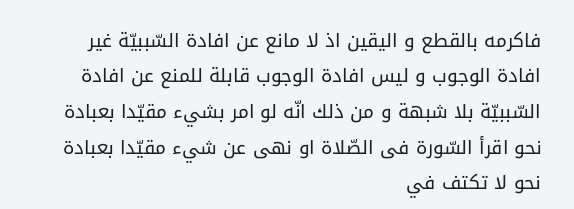فاكرمه بالقطع و اليقين اذ لا مانع عن افادة السّببيّة غير افادة الوجوب و ليس افادة الوجوب قابلة للمنع عن افادة السّببيّة بلا شبهة و من ذلك انّه لو امر بشيء مقيّدا بعبادة نحو اقرأ السّورة فى الصّلاة او نهى عن شيء مقيّدا بعبادة نحو لا تكتف في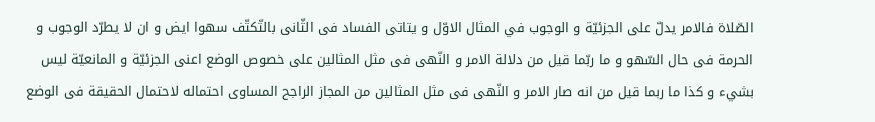الصّلاة فالامر يدلّ على الجزئيّة و الوجوب في المثال الاوّل و يتاتى الفساد فى الثّانى بالتّكتّف سهوا ايض و ان لا يطرّد الوجوب و الحرمة فى حال السّهو و ما ربّما قيل من دلالة الامر و النّهى فى مثل المثالين على خصوص الوضع اعنى الجزئيّة و المانعيّة ليس بشيء و كذا ما ربما قيل من انه صار الامر و النّهى فى مثل المثالين من المجاز الراجح المساوى احتماله لاحتمال الحقيقة فى الوضع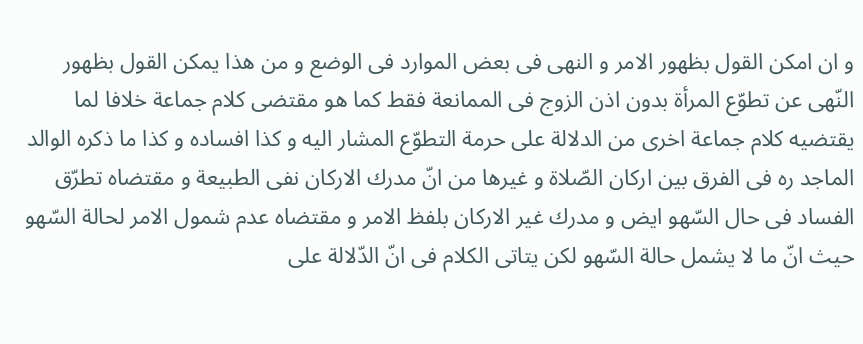و ان امكن القول بظهور الامر و النهى فى بعض الموارد فى الوضع و من هذا يمكن القول بظهور النّهى عن تطوّع المرأة بدون اذن الزوج فى الممانعة فقط كما هو مقتضى كلام جماعة خلافا لما يقتضيه كلام جماعة اخرى من الدلالة على حرمة التطوّع المشار اليه و كذا افساده و كذا ما ذكره الوالد الماجد ره فى الفرق بين اركان الصّلاة و غيرها من انّ مدرك الاركان نفى الطبيعة و مقتضاه تطرّق الفساد فى حال السّهو ايض و مدرك غير الاركان بلفظ الامر و مقتضاه عدم شمول الامر لحالة السّهو حيث انّ ما لا يشمل حالة السّهو لكن يتاتى الكلام فى انّ الدّلالة على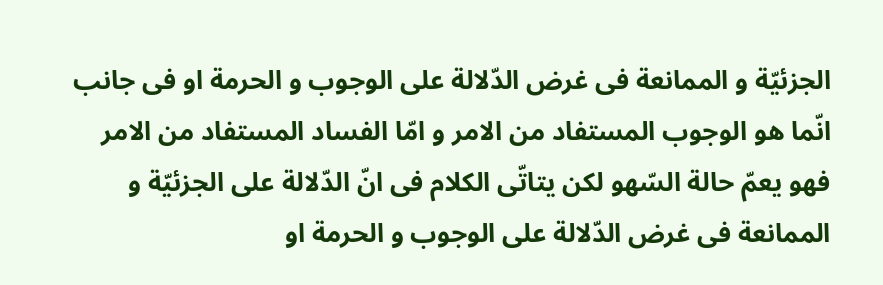الجزئيّة و الممانعة فى غرض الدّلالة على الوجوب و الحرمة او فى جانب انّما هو الوجوب المستفاد من الامر و امّا الفساد المستفاد من الامر فهو يعمّ حالة السّهو لكن يتاتّى الكلام فى انّ الدّلالة على الجزئيّة و الممانعة فى غرض الدّلالة على الوجوب و الحرمة او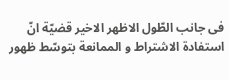فى جانب الطّول الاظهر الاخير قضيّة انّ استفادة الاشتراط و الممانعة بتوسّط ظهور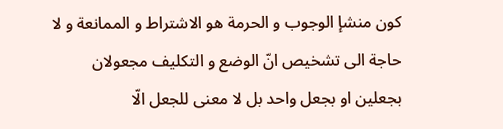كون منشإ الوجوب و الحرمة هو الاشتراط و الممانعة و لا حاجة الى تشخيص انّ الوضع و التكليف مجعولان بجعلين او بجعل واحد بل لا معنى للجعل الّا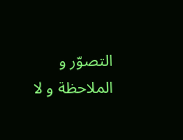التصوّر و الملاحظة و لا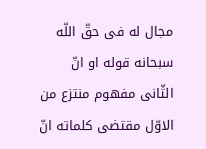مجال له فى حقّ اللّه سبحانه قوله او انّ الثّانى مفهوم منتزع من الاوّل مقتضى كلماته انّ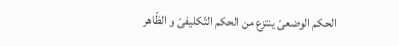الحكم الوضعىّ ينتزع من الحكم التّكليفىّ و الظّاهر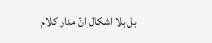بل بلا اشكال انّ مدار كلام